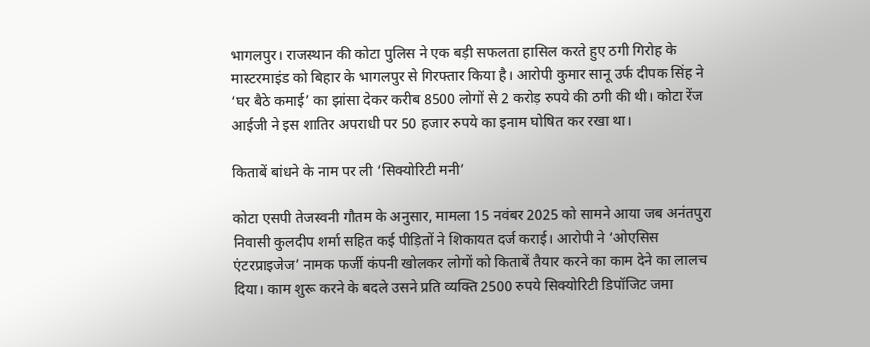भागलपुर। राजस्थान की कोटा पुलिस ने एक बड़ी सफलता हासिल करते हुए ठगी गिरोह के मास्टरमाइंड को बिहार के भागलपुर से गिरफ्तार किया है। आरोपी कुमार सानू उर्फ दीपक सिंह ने ‘घर बैठे कमाई’ का झांसा देकर करीब 8500 लोगों से 2 करोड़ रुपये की ठगी की थी। कोटा रेंज आईजी ने इस शातिर अपराधी पर 50 हजार रुपये का इनाम घोषित कर रखा था।

किताबें बांधने के नाम पर ली ‘सिक्योरिटी मनी’

कोटा एसपी तेजस्वनी गौतम के अनुसार, मामला 15 नवंबर 2025 को सामने आया जब अनंतपुरा निवासी कुलदीप शर्मा सहित कई पीड़ितों ने शिकायत दर्ज कराई। आरोपी ने ‘ओएसिस एंटरप्राइजेज’ नामक फर्जी कंपनी खोलकर लोगों को किताबें तैयार करने का काम देने का लालच दिया। काम शुरू करने के बदले उसने प्रति व्यक्ति 2500 रुपये सिक्योरिटी डिपॉजिट जमा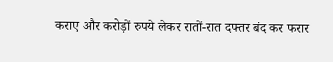कराए और करोड़ों रुपये लेकर रातों-रात दफ्तर बंद कर फरार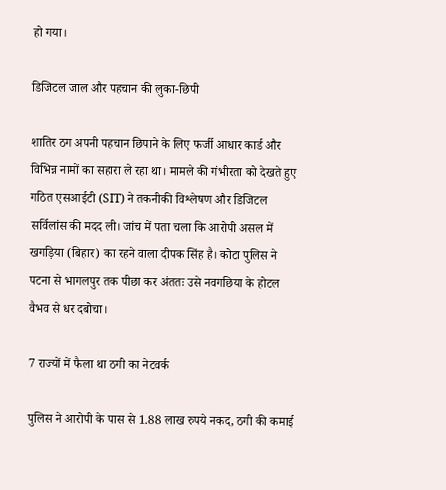हो गया।

डिजिटल जाल और पहचान की लुका-छिपी

शातिर ठग अपनी पहचान छिपाने के लिए फर्जी आधार कार्ड और विभिन्न नामों का सहारा ले रहा था। मामले की गंभीरता को देखते हुए गठित एसआईटी (SIT) ने तकनीकी विश्लेषण और डिजिटल सर्विलांस की मदद ली। जांच में पता चला कि आरोपी असल में खगड़िया (बिहार) का रहने वाला दीपक सिंह है। कोटा पुलिस ने पटना से भागलपुर तक पीछा कर अंततः उसे नवगछिया के होटल वैभव से धर दबोचा।

7 राज्यों में फैला था ठगी का नेटवर्क

पुलिस ने आरोपी के पास से 1.88 लाख रुपये नकद, ठगी की कमाई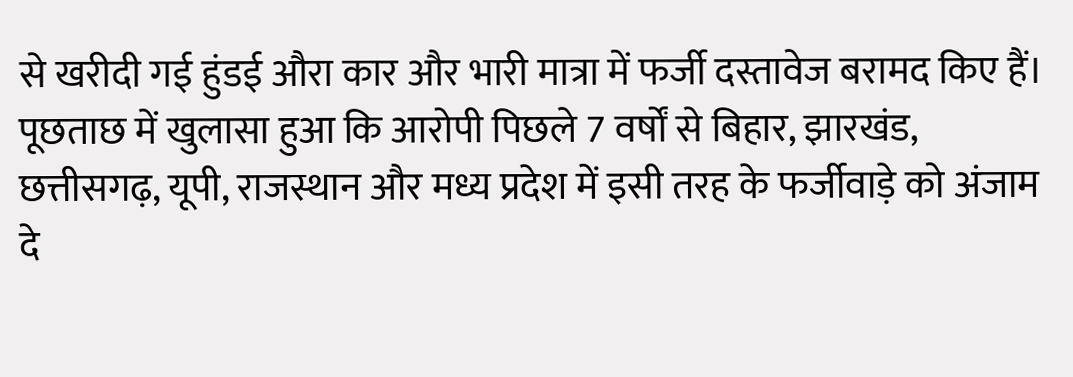से खरीदी गई हुंडई औरा कार और भारी मात्रा में फर्जी दस्तावेज बरामद किए हैं। पूछताछ में खुलासा हुआ कि आरोपी पिछले 7 वर्षों से बिहार, झारखंड, छत्तीसगढ़, यूपी, राजस्थान और मध्य प्रदेश में इसी तरह के फर्जीवाड़े को अंजाम दे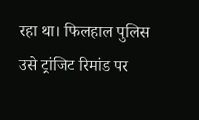रहा था। फिलहाल पुलिस उसे ट्रांजिट रिमांड पर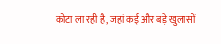कोटा ला रही है, जहां कई और बड़े खुलासों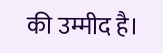की उम्मीद है।